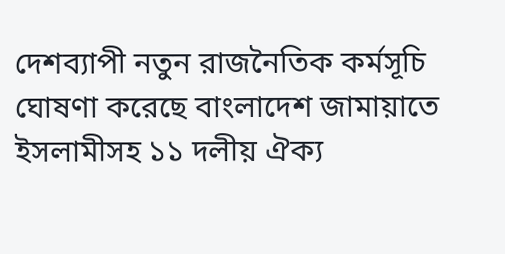দেশব্যাপী নতুন রাজনৈতিক কর্মসূচি ঘোষণা করেছে বাংলাদেশ জামায়াতে ইসলামীসহ ১১ দলীয় ঐক্য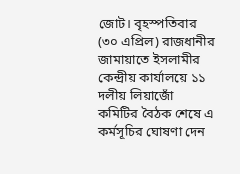জোট। বৃহস্পতিবার (৩০ এপ্রিল) রাজধানীর জামায়াতে ইসলামীর কেন্দ্রীয় কার্যালয়ে ১১ দলীয় লিয়াজোঁ কমিটির বৈঠক শেষে এ কর্মসূচির ঘোষণা দেন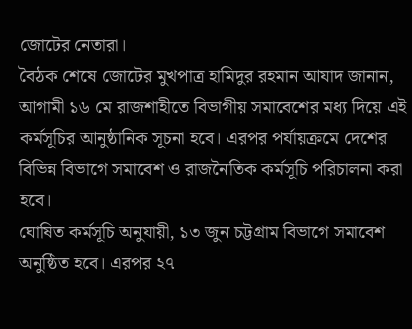জোটের নেতারা।
বৈঠক শেষে জোটের মুখপাত্র হামিদুর রহমান আযাদ জানান, আগামী ১৬ মে রাজশাহীতে বিভাগীয় সমাবেশের মধ্য দিয়ে এই কর্মসূচির আনুষ্ঠানিক সূচনা হবে। এরপর পর্যায়ক্রমে দেশের বিভিন্ন বিভাগে সমাবেশ ও রাজনৈতিক কর্মসূচি পরিচালনা করা হবে।
ঘোষিত কর্মসূচি অনুযায়ী, ১৩ জুন চট্টগ্রাম বিভাগে সমাবেশ অনুষ্ঠিত হবে। এরপর ২৭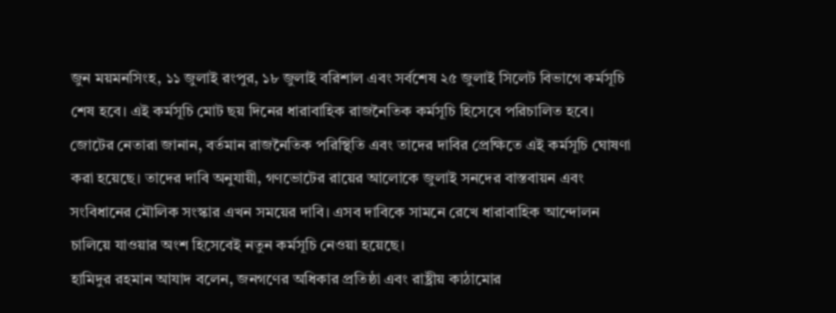জুন ময়মনসিংহ, ১১ জুলাই রংপুর, ১৮ জুলাই বরিশাল এবং সর্বশেষ ২৫ জুলাই সিলেট বিভাগে কর্মসূচি শেষ হবে। এই কর্মসূচি মোট ছয় দিনের ধারাবাহিক রাজনৈতিক কর্মসূচি হিসেবে পরিচালিত হবে।
জোটের নেতারা জানান, বর্তমান রাজনৈতিক পরিস্থিতি এবং তাদের দাবির প্রেক্ষিতে এই কর্মসূচি ঘোষণা করা হয়েছে। তাদের দাবি অনুযায়ী, গণভোটের রায়ের আলোকে জুলাই সনদের বাস্তবায়ন এবং সংবিধানের মৌলিক সংস্কার এখন সময়ের দাবি। এসব দাবিকে সামনে রেখে ধারাবাহিক আন্দোলন চালিয়ে যাওয়ার অংশ হিসেবেই নতুন কর্মসূচি নেওয়া হয়েছে।
হামিদুর রহমান আযাদ বলেন, জনগণের অধিকার প্রতিষ্ঠা এবং রাষ্ট্রীয় কাঠামোর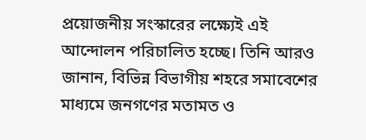প্রয়োজনীয় সংস্কারের লক্ষ্যেই এই আন্দোলন পরিচালিত হচ্ছে। তিনি আরও জানান, বিভিন্ন বিভাগীয় শহরে সমাবেশের মাধ্যমে জনগণের মতামত ও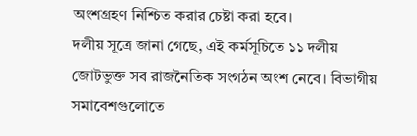অংশগ্রহণ নিশ্চিত করার চেষ্টা করা হবে।
দলীয় সূত্রে জানা গেছে, এই কর্মসূচিতে ১১ দলীয় জোটভুক্ত সব রাজনৈতিক সংগঠন অংশ নেবে। বিভাগীয় সমাবেশগুলোতে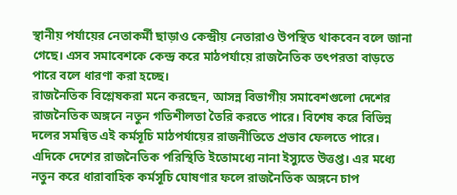স্থানীয় পর্যায়ের নেতাকর্মী ছাড়াও কেন্দ্রীয় নেতারাও উপস্থিত থাকবেন বলে জানা গেছে। এসব সমাবেশকে কেন্দ্র করে মাঠপর্যায়ে রাজনৈতিক তৎপরতা বাড়তে পারে বলে ধারণা করা হচ্ছে।
রাজনৈতিক বিশ্লেষকরা মনে করছেন, আসন্ন বিভাগীয় সমাবেশগুলো দেশের রাজনৈতিক অঙ্গনে নতুন গতিশীলতা তৈরি করতে পারে। বিশেষ করে বিভিন্ন দলের সমন্বিত এই কর্মসূচি মাঠপর্যায়ের রাজনীতিতে প্রভাব ফেলতে পারে।
এদিকে দেশের রাজনৈতিক পরিস্থিতি ইতোমধ্যে নানা ইস্যুতে উত্তপ্ত। এর মধ্যে নতুন করে ধারাবাহিক কর্মসূচি ঘোষণার ফলে রাজনৈতিক অঙ্গনে চাপ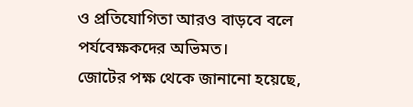ও প্রতিযোগিতা আরও বাড়বে বলে পর্যবেক্ষকদের অভিমত।
জোটের পক্ষ থেকে জানানো হয়েছে,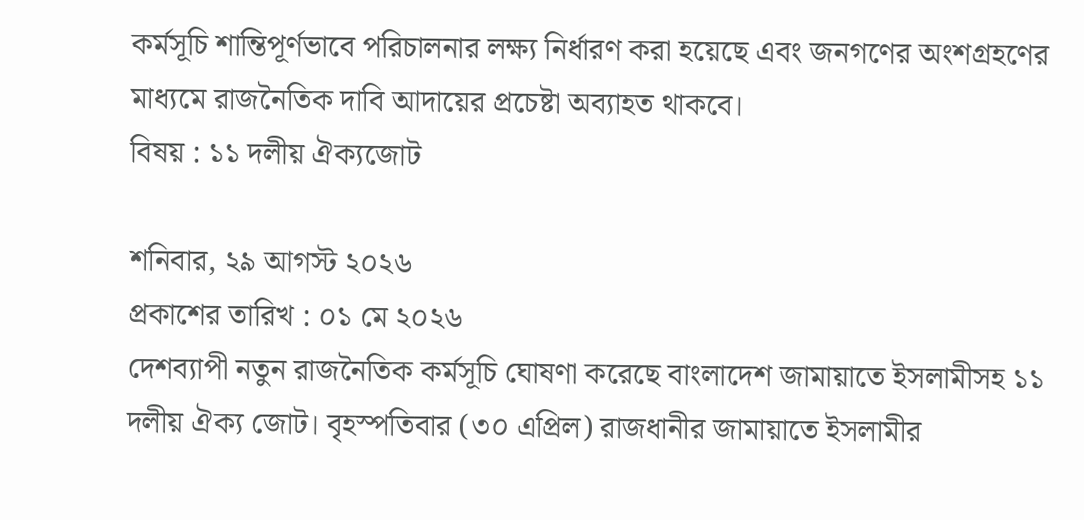কর্মসূচি শান্তিপূর্ণভাবে পরিচালনার লক্ষ্য নির্ধারণ করা হয়েছে এবং জনগণের অংশগ্রহণের মাধ্যমে রাজনৈতিক দাবি আদায়ের প্রচেষ্টা অব্যাহত থাকবে।
বিষয় : ১১ দলীয় ঐক্যজোট

শনিবার, ২৯ আগস্ট ২০২৬
প্রকাশের তারিখ : ০১ মে ২০২৬
দেশব্যাপী নতুন রাজনৈতিক কর্মসূচি ঘোষণা করেছে বাংলাদেশ জামায়াতে ইসলামীসহ ১১ দলীয় ঐক্য জোট। বৃহস্পতিবার (৩০ এপ্রিল) রাজধানীর জামায়াতে ইসলামীর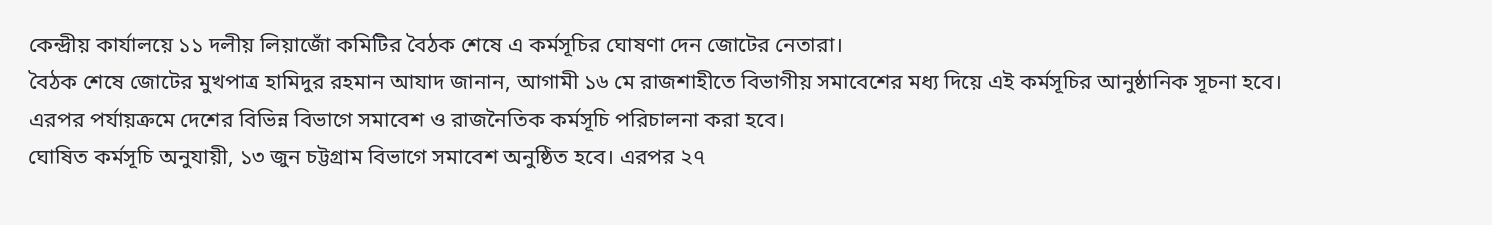কেন্দ্রীয় কার্যালয়ে ১১ দলীয় লিয়াজোঁ কমিটির বৈঠক শেষে এ কর্মসূচির ঘোষণা দেন জোটের নেতারা।
বৈঠক শেষে জোটের মুখপাত্র হামিদুর রহমান আযাদ জানান, আগামী ১৬ মে রাজশাহীতে বিভাগীয় সমাবেশের মধ্য দিয়ে এই কর্মসূচির আনুষ্ঠানিক সূচনা হবে। এরপর পর্যায়ক্রমে দেশের বিভিন্ন বিভাগে সমাবেশ ও রাজনৈতিক কর্মসূচি পরিচালনা করা হবে।
ঘোষিত কর্মসূচি অনুযায়ী, ১৩ জুন চট্টগ্রাম বিভাগে সমাবেশ অনুষ্ঠিত হবে। এরপর ২৭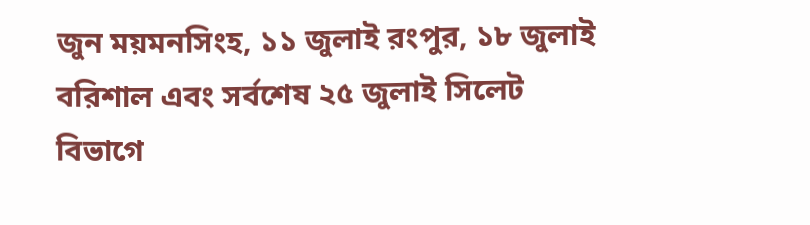জুন ময়মনসিংহ, ১১ জুলাই রংপুর, ১৮ জুলাই বরিশাল এবং সর্বশেষ ২৫ জুলাই সিলেট বিভাগে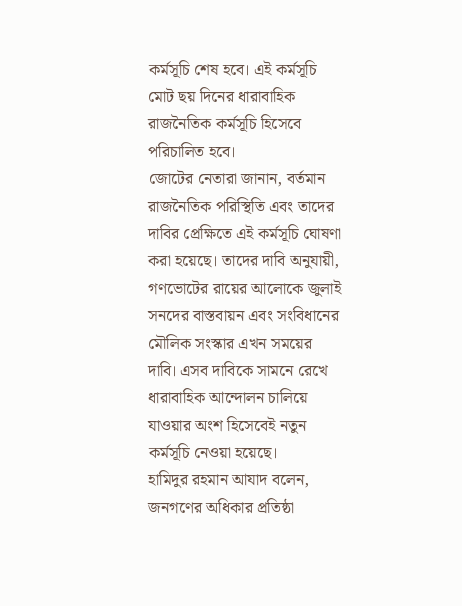কর্মসূচি শেষ হবে। এই কর্মসূচি মোট ছয় দিনের ধারাবাহিক রাজনৈতিক কর্মসূচি হিসেবে পরিচালিত হবে।
জোটের নেতারা জানান, বর্তমান রাজনৈতিক পরিস্থিতি এবং তাদের দাবির প্রেক্ষিতে এই কর্মসূচি ঘোষণা করা হয়েছে। তাদের দাবি অনুযায়ী, গণভোটের রায়ের আলোকে জুলাই সনদের বাস্তবায়ন এবং সংবিধানের মৌলিক সংস্কার এখন সময়ের দাবি। এসব দাবিকে সামনে রেখে ধারাবাহিক আন্দোলন চালিয়ে যাওয়ার অংশ হিসেবেই নতুন কর্মসূচি নেওয়া হয়েছে।
হামিদুর রহমান আযাদ বলেন, জনগণের অধিকার প্রতিষ্ঠা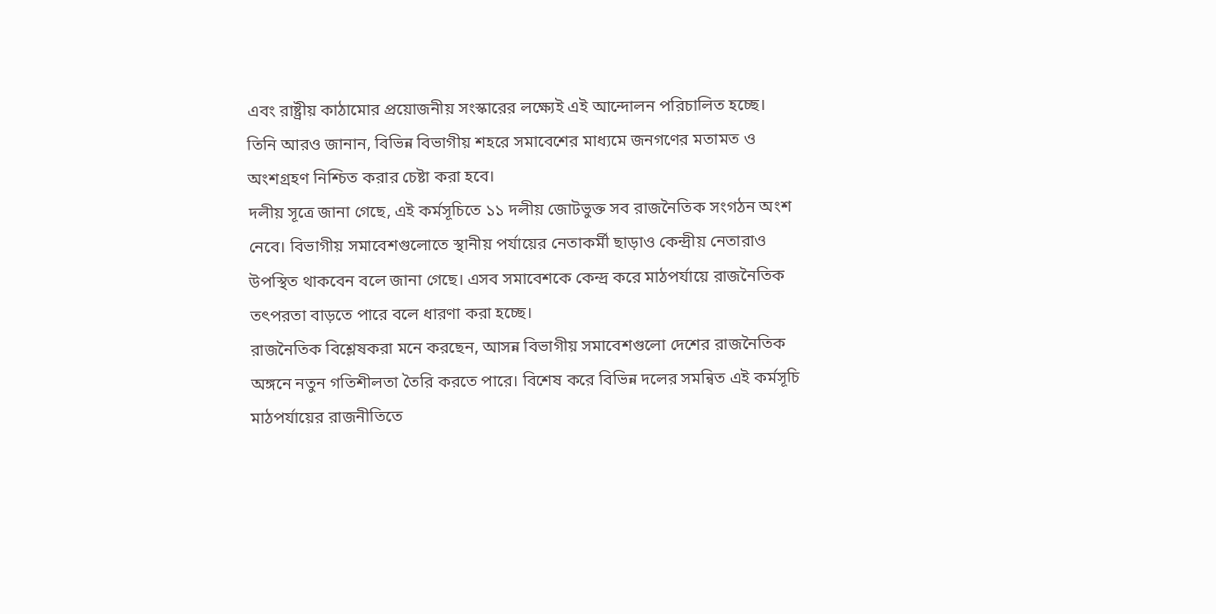এবং রাষ্ট্রীয় কাঠামোর প্রয়োজনীয় সংস্কারের লক্ষ্যেই এই আন্দোলন পরিচালিত হচ্ছে। তিনি আরও জানান, বিভিন্ন বিভাগীয় শহরে সমাবেশের মাধ্যমে জনগণের মতামত ও অংশগ্রহণ নিশ্চিত করার চেষ্টা করা হবে।
দলীয় সূত্রে জানা গেছে, এই কর্মসূচিতে ১১ দলীয় জোটভুক্ত সব রাজনৈতিক সংগঠন অংশ নেবে। বিভাগীয় সমাবেশগুলোতে স্থানীয় পর্যায়ের নেতাকর্মী ছাড়াও কেন্দ্রীয় নেতারাও উপস্থিত থাকবেন বলে জানা গেছে। এসব সমাবেশকে কেন্দ্র করে মাঠপর্যায়ে রাজনৈতিক তৎপরতা বাড়তে পারে বলে ধারণা করা হচ্ছে।
রাজনৈতিক বিশ্লেষকরা মনে করছেন, আসন্ন বিভাগীয় সমাবেশগুলো দেশের রাজনৈতিক অঙ্গনে নতুন গতিশীলতা তৈরি করতে পারে। বিশেষ করে বিভিন্ন দলের সমন্বিত এই কর্মসূচি মাঠপর্যায়ের রাজনীতিতে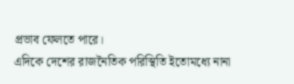প্রভাব ফেলতে পারে।
এদিকে দেশের রাজনৈতিক পরিস্থিতি ইতোমধ্যে নানা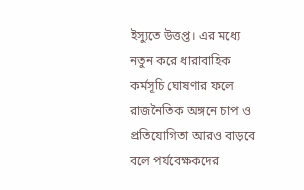ইস্যুতে উত্তপ্ত। এর মধ্যে নতুন করে ধারাবাহিক কর্মসূচি ঘোষণার ফলে রাজনৈতিক অঙ্গনে চাপ ও প্রতিযোগিতা আরও বাড়বে বলে পর্যবেক্ষকদের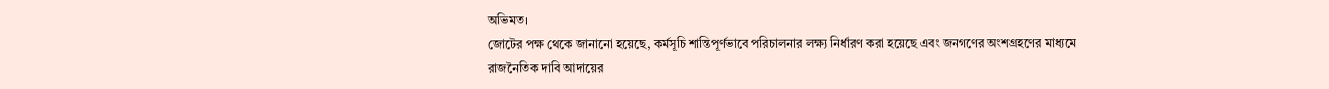অভিমত।
জোটের পক্ষ থেকে জানানো হয়েছে, কর্মসূচি শান্তিপূর্ণভাবে পরিচালনার লক্ষ্য নির্ধারণ করা হয়েছে এবং জনগণের অংশগ্রহণের মাধ্যমে রাজনৈতিক দাবি আদায়ের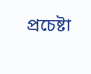প্রচেষ্টা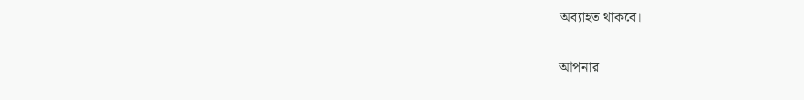অব্যাহত থাকবে।

আপনার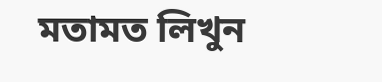মতামত লিখুন